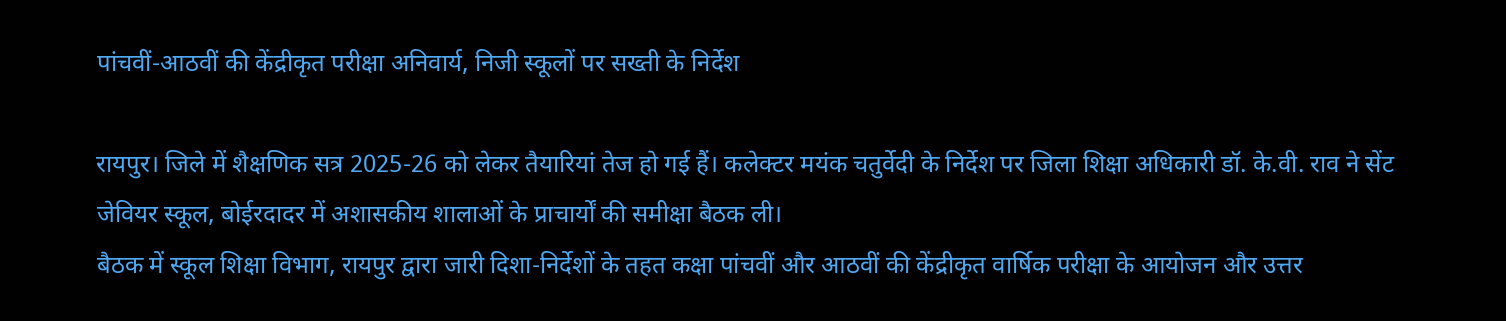पांचवीं-आठवीं की केंद्रीकृत परीक्षा अनिवार्य, निजी स्कूलों पर सख्ती के निर्देश

रायपुर। जिले में शैक्षणिक सत्र 2025-26 को लेकर तैयारियां तेज हो गई हैं। कलेक्टर मयंक चतुर्वेदी के निर्देश पर जिला शिक्षा अधिकारी डॉ. के.वी. राव ने सेंट जेवियर स्कूल, बोईरदादर में अशासकीय शालाओं के प्राचार्यों की समीक्षा बैठक ली।
बैठक में स्कूल शिक्षा विभाग, रायपुर द्वारा जारी दिशा-निर्देशों के तहत कक्षा पांचवीं और आठवीं की केंद्रीकृत वार्षिक परीक्षा के आयोजन और उत्तर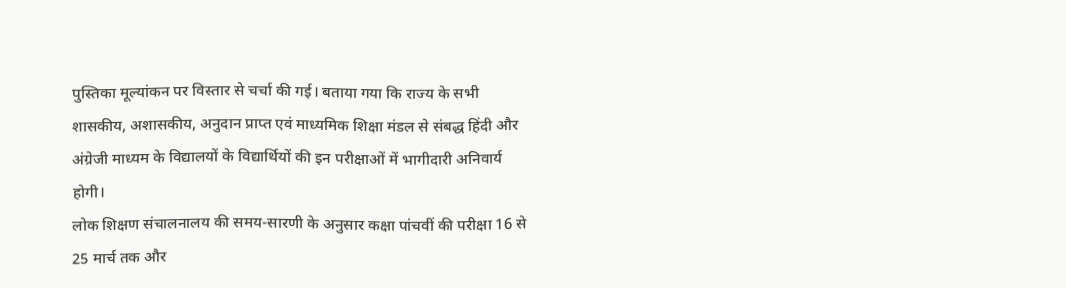पुस्तिका मूल्यांकन पर विस्तार से चर्चा की गई। बताया गया कि राज्य के सभी शासकीय, अशासकीय, अनुदान प्राप्त एवं माध्यमिक शिक्षा मंडल से संबद्ध हिंदी और अंग्रेजी माध्यम के विद्यालयों के विद्यार्थियों की इन परीक्षाओं में भागीदारी अनिवार्य होगी।
लोक शिक्षण संचालनालय की समय-सारणी के अनुसार कक्षा पांचवीं की परीक्षा 16 से 25 मार्च तक और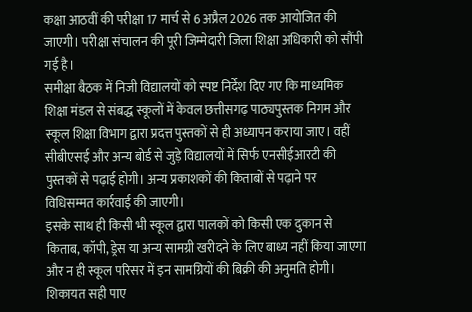कक्षा आठवीं की परीक्षा 17 मार्च से 6 अप्रैल 2026 तक आयोजित की जाएगी। परीक्षा संचालन की पूरी जिम्मेदारी जिला शिक्षा अधिकारी को सौंपी गई है।
समीक्षा बैठक में निजी विद्यालयों को स्पष्ट निर्देश दिए गए कि माध्यमिक शिक्षा मंडल से संबद्ध स्कूलों में केवल छत्तीसगढ़ पाठ्यपुस्तक निगम और स्कूल शिक्षा विभाग द्वारा प्रदत्त पुस्तकों से ही अध्यापन कराया जाए। वहीं सीबीएसई और अन्य बोर्ड से जुड़े विद्यालयों में सिर्फ एनसीईआरटी की पुस्तकों से पढ़ाई होगी। अन्य प्रकाशकों की किताबों से पढ़ाने पर विधिसम्मत कार्रवाई की जाएगी।
इसके साथ ही किसी भी स्कूल द्वारा पालकों को किसी एक दुकान से किताब, कॉपी, ड्रेस या अन्य सामग्री खरीदने के लिए बाध्य नहीं किया जाएगा और न ही स्कूल परिसर में इन सामग्रियों की बिक्री की अनुमति होगी। शिकायत सही पाए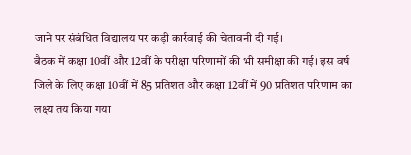जाने पर संबंधित विद्यालय पर कड़ी कार्रवाई की चेतावनी दी गई।
बैठक में कक्षा 10वीं और 12वीं के परीक्षा परिणामों की भी समीक्षा की गई। इस वर्ष जिले के लिए कक्षा 10वीं में 85 प्रतिशत और कक्षा 12वीं में 90 प्रतिशत परिणाम का लक्ष्य तय किया गया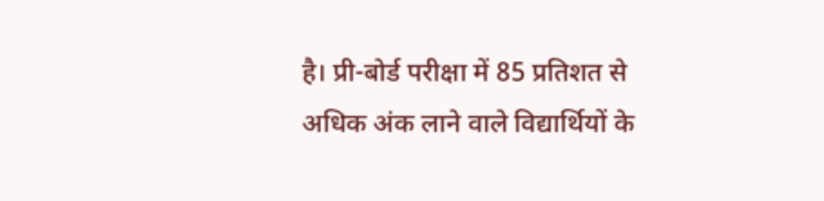है। प्री-बोर्ड परीक्षा में 85 प्रतिशत से अधिक अंक लाने वाले विद्यार्थियों के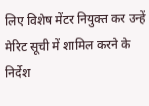लिए विशेष मेंटर नियुक्त कर उन्हें मेरिट सूची में शामिल करने के निर्देश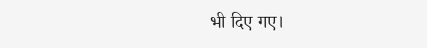भी दिए गए।